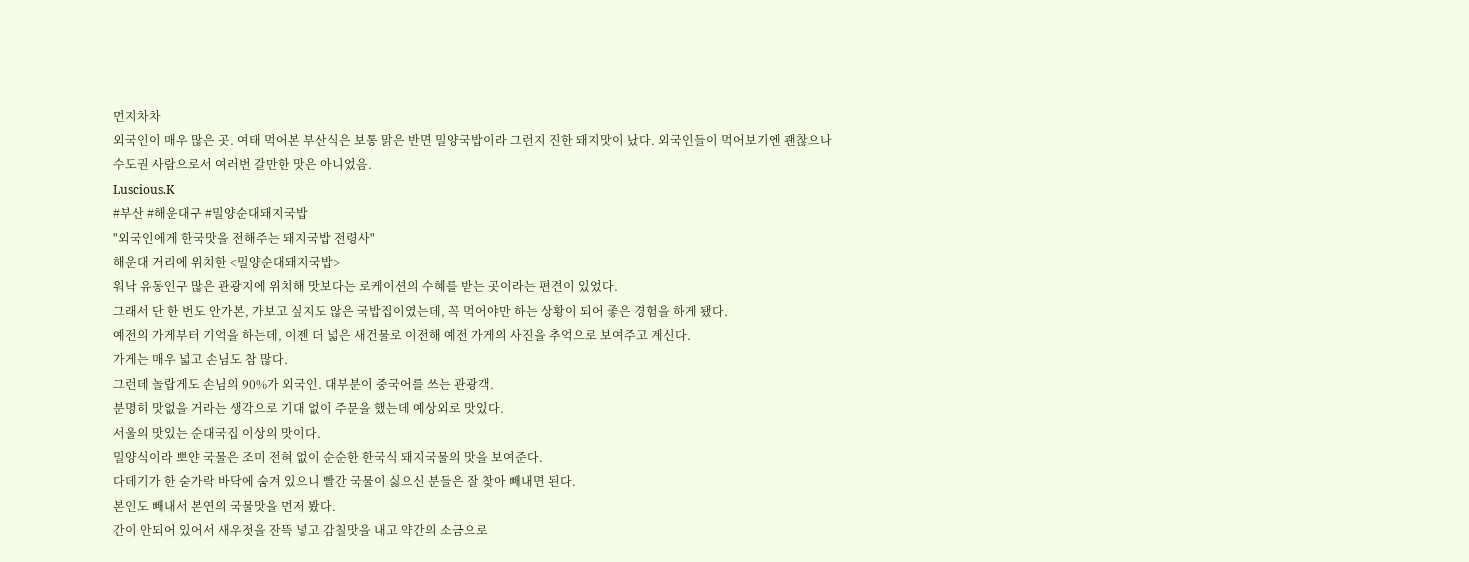먼지차차
외국인이 매우 많은 곳. 여태 먹어본 부산식은 보통 맑은 반면 밀양국밥이라 그런지 진한 돼지맛이 났다. 외국인들이 먹어보기엔 괜찮으나 수도권 사람으로서 여러번 갈만한 맛은 아니었음.
Luscious.K
#부산 #해운대구 #밀양순대돼지국밥
"외국인에게 한국맛을 전해주는 돼지국밥 전령사"
해운대 거리에 위치한 <밀양순대돼지국밥>
워낙 유동인구 많은 관광지에 위치해 맛보다는 로케이션의 수혜를 받는 곳이라는 편견이 있었다.
그래서 단 한 번도 안가본, 가보고 싶지도 않은 국밥집이였는데, 꼭 먹어야만 하는 상황이 되어 좋은 경험을 하게 됐다.
예전의 가게부터 기억을 하는데, 이젠 더 넓은 새건물로 이전해 예전 가게의 사진을 추억으로 보여주고 계신다.
가게는 매우 넓고 손님도 참 많다.
그런데 놀랍게도 손님의 90%가 외국인. 대부분이 중국어를 쓰는 관광객.
분명히 맛없을 거라는 생각으로 기대 없이 주문을 했는데 예상외로 맛있다.
서울의 맛있는 순대국집 이상의 맛이다.
밀양식이라 뽀얀 국물은 조미 전혀 없이 순순한 한국식 돼지국물의 맛을 보여준다.
다데기가 한 숟가락 바닥에 숨겨 있으니 빨간 국물이 싫으신 분들은 잘 찾아 빼내면 된다.
본인도 빼내서 본연의 국물맛을 먼저 봤다.
간이 안되어 있어서 새우젓을 잔뜩 넣고 감칠맛을 내고 약간의 소금으로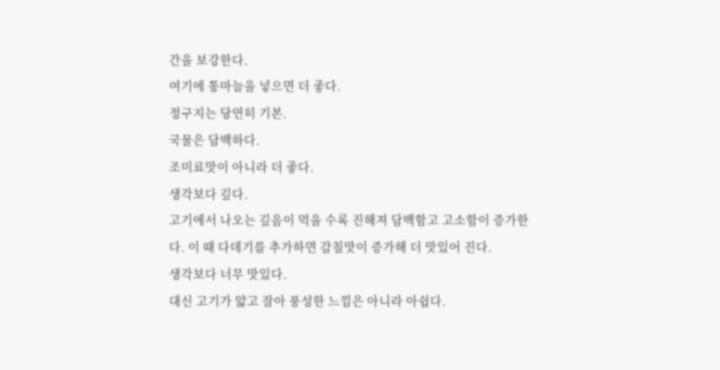간을 보강한다.
여기에 통마늘을 넣으면 더 좋다.
정구지는 당연히 기본.
국물은 담백하다.
조미료맛이 아니라 더 좋다.
생각보다 깊다.
고기에서 나오는 깊음이 먹을 수록 진해져 담백함고 고소함이 증가한다. 이 때 다데기를 추가하면 감칠맛이 증가해 더 맛있어 진다.
생각보다 너무 맛있다.
대신 고기가 얇고 잘아 풍성한 느낌은 아니라 아쉽다.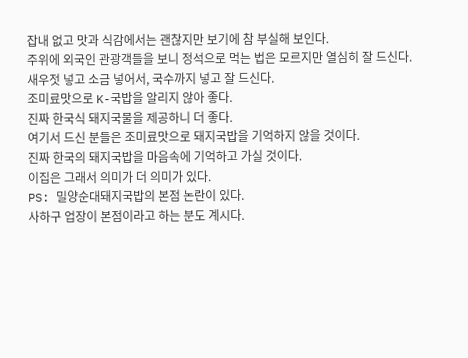잡내 없고 맛과 식감에서는 괜찮지만 보기에 참 부실해 보인다.
주위에 외국인 관광객들을 보니 정석으로 먹는 법은 모르지만 열심히 잘 드신다.
새우젓 넣고 소금 넣어서, 국수까지 넣고 잘 드신다.
조미료맛으로 K-국밥을 알리지 않아 좋다.
진짜 한국식 돼지국물을 제공하니 더 좋다.
여기서 드신 분들은 조미료맛으로 돼지국밥을 기억하지 않을 것이다.
진짜 한국의 돼지국밥을 마음속에 기억하고 가실 것이다.
이집은 그래서 의미가 더 의미가 있다.
PS: 밀양순대돼지국밥의 본점 논란이 있다.
사하구 업장이 본점이라고 하는 분도 계시다.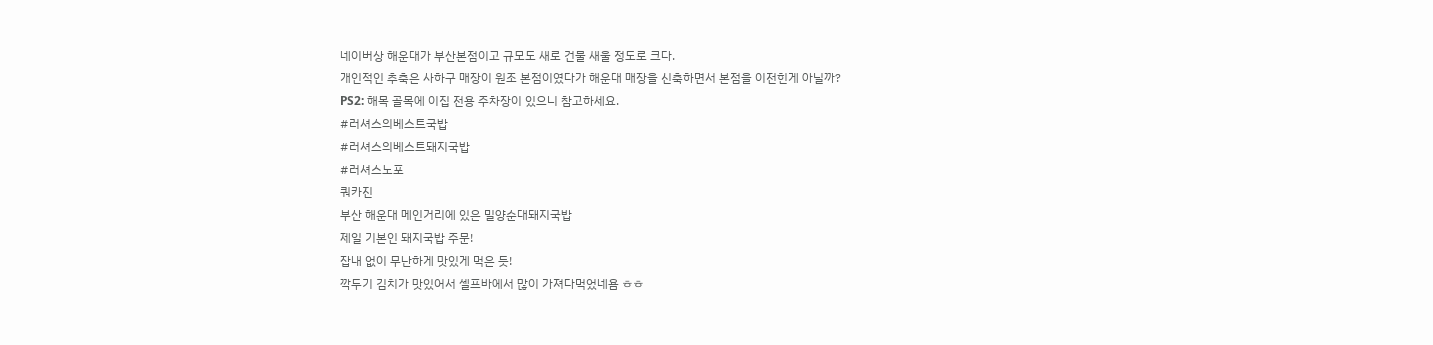네이버상 해운대가 부산본점이고 규모도 새로 건물 새울 정도로 크다.
개인적인 추축은 사하구 매장이 원조 본점이였다가 해운대 매장을 신축하면서 본점을 이전힌게 아닐까?
PS2: 해목 골목에 이집 전용 주차장이 있으니 참고하세요.
#러셔스의베스트국밥
#러셔스의베스트돼지국밥
#러셔스노포
쿼카진
부산 해운대 메인거리에 있은 밀양순대돼지국밥
제일 기본인 돼지국밥 주문!
잡내 없이 무난하게 맛있게 먹은 듯!
깍두기 김치가 맛있어서 셀프바에서 많이 가져다먹었네욤 ㅎㅎ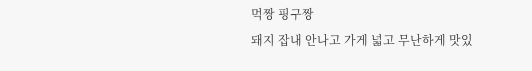먹짱 핑구짱
돼지 잡내 안나고 가게 넓고 무난하게 맛있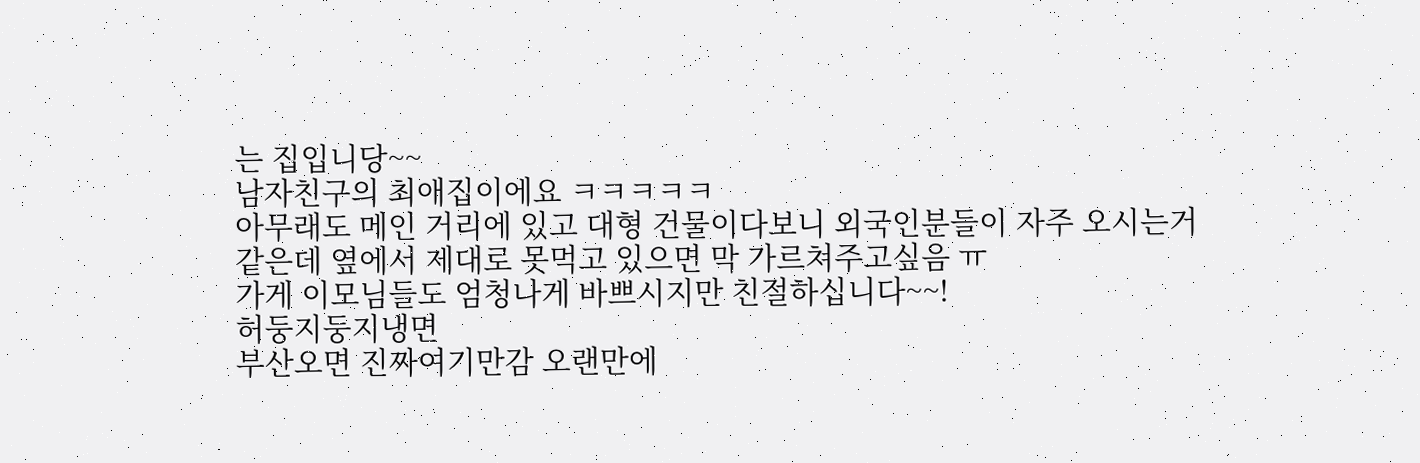는 집입니당~~
남자친구의 최애집이에요 ㅋㅋㅋㅋㅋ
아무래도 메인 거리에 있고 대형 건물이다보니 외국인분들이 자주 오시는거같은데 옆에서 제대로 못먹고 있으면 막 가르쳐주고싶음 ㅠ
가게 이모님들도 엄청나게 바쁘시지만 친절하십니다~~!
허둥지둥지냉면
부산오면 진짜여기만감 오랜만에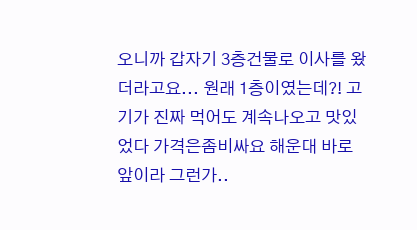오니까 갑자기 3층건물로 이사를 왔더라고요... 원래 1층이였는데?! 고기가 진짜 먹어도 계속나오고 맛있었다 가격은좀비싸요 해운대 바로 앞이라 그런가..